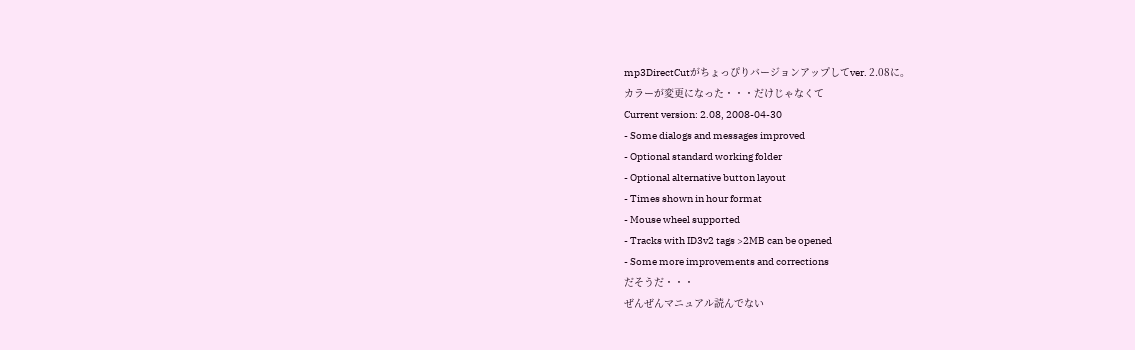mp3DirectCutがちょっぴりバージョンアップしてver. 2.08に。
カラーが変更になった・・・だけじゃなくて
Current version: 2.08, 2008-04-30
- Some dialogs and messages improved
- Optional standard working folder
- Optional alternative button layout
- Times shown in hour format
- Mouse wheel supported
- Tracks with ID3v2 tags >2MB can be opened
- Some more improvements and corrections
だそうだ・・・
ぜんぜんマニュアル読んでない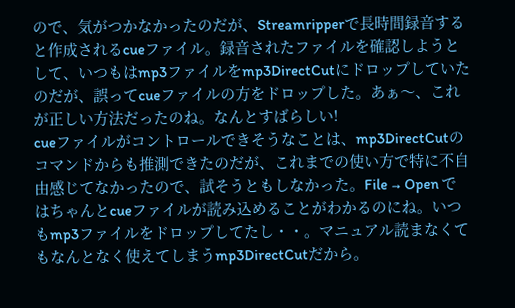ので、気がつかなかったのだが、Streamripperで長時間録音すると作成されるcueファイル。録音されたファイルを確認しようとして、いつもはmp3ファイルをmp3DirectCutにドロップしていたのだが、誤ってcueファイルの方をドロップした。あぁ〜、これが正しい方法だったのね。なんとすばらしい!
cueファイルがコントロールできそうなことは、mp3DirectCutのコマンドからも推測できたのだが、これまでの使い方で特に不自由感じてなかったので、試そうともしなかった。File → Open ではちゃんとcueファイルが読み込めることがわかるのにね。いつもmp3ファイルをドロップしてたし・・。マニュアル読まなくてもなんとなく使えてしまうmp3DirectCutだから。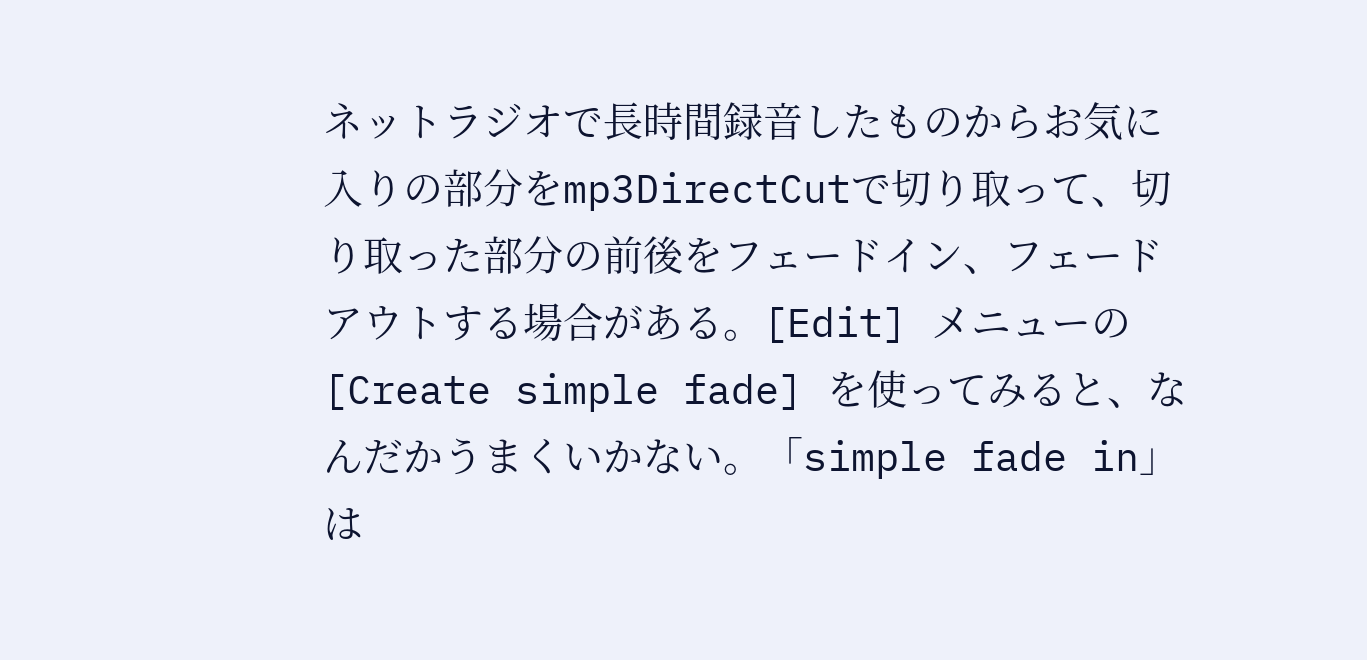ネットラジオで長時間録音したものからお気に入りの部分をmp3DirectCutで切り取って、切り取った部分の前後をフェードイン、フェードアウトする場合がある。[Edit] メニューの[Create simple fade] を使ってみると、なんだかうまくいかない。「simple fade in」 は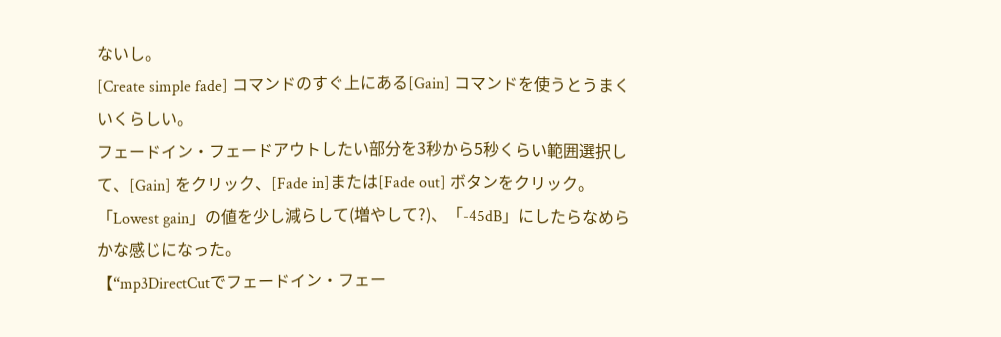ないし。
[Create simple fade] コマンドのすぐ上にある[Gain] コマンドを使うとうまくいくらしい。
フェードイン・フェードアウトしたい部分を3秒から5秒くらい範囲選択して、[Gain] をクリック、[Fade in]または[Fade out] ボタンをクリック。
「Lowest gain」の値を少し減らして(増やして?)、「-45dB」にしたらなめらかな感じになった。
【“mp3DirectCutでフェードイン・フェー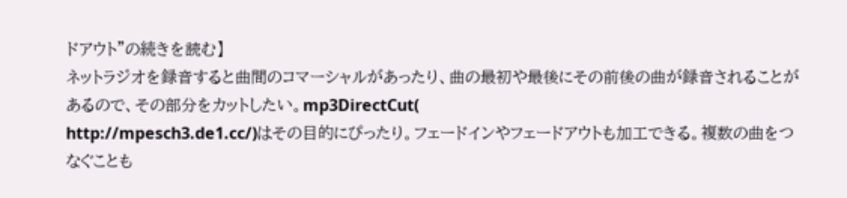ドアウト”の続きを読む】
ネットラジオを録音すると曲間のコマーシャルがあったり、曲の最初や最後にその前後の曲が録音されることがあるので、その部分をカットしたい。mp3DirectCut(
http://mpesch3.de1.cc/)はその目的にぴったり。フェードインやフェードアウトも加工できる。複数の曲をつなぐことも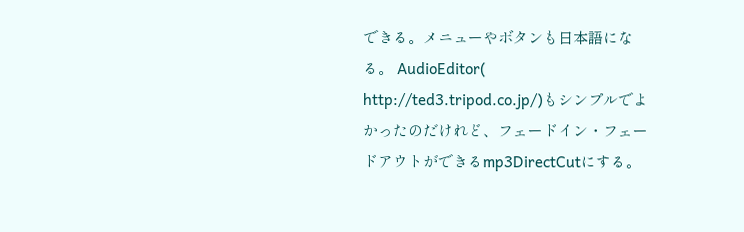できる。メニューやボタンも日本語になる。 AudioEditor(
http://ted3.tripod.co.jp/)もシンプルでよかったのだけれど、フェードイン・フェードアウトができるmp3DirectCutにする。